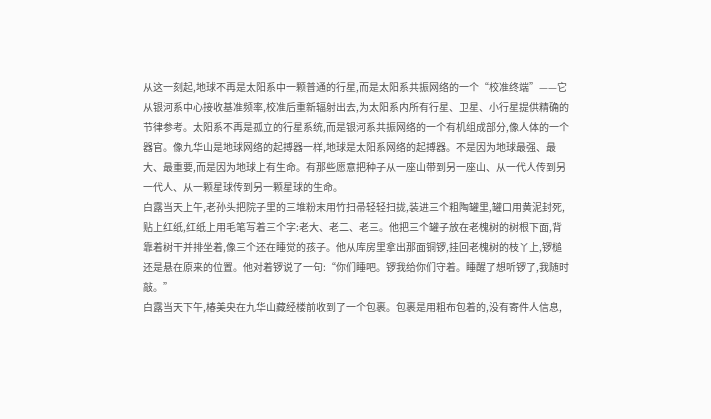从这一刻起,地球不再是太阳系中一颗普通的行星,而是太阳系共振网络的一个“校准终端”——它从银河系中心接收基准频率,校准后重新辐射出去,为太阳系内所有行星、卫星、小行星提供精确的节律参考。太阳系不再是孤立的行星系统,而是银河系共振网络的一个有机组成部分,像人体的一个器官。像九华山是地球网络的起搏器一样,地球是太阳系网络的起搏器。不是因为地球最强、最大、最重要,而是因为地球上有生命。有那些愿意把种子从一座山带到另一座山、从一代人传到另一代人、从一颗星球传到另一颗星球的生命。
白露当天上午,老孙头把院子里的三堆粉末用竹扫帚轻轻扫拢,装进三个粗陶罐里,罐口用黄泥封死,贴上红纸,红纸上用毛笔写着三个字:老大、老二、老三。他把三个罐子放在老槐树的树根下面,背靠着树干并排坐着,像三个还在睡觉的孩子。他从库房里拿出那面铜锣,挂回老槐树的枝丫上,锣槌还是悬在原来的位置。他对着锣说了一句:“你们睡吧。锣我给你们守着。睡醒了想听锣了,我随时敲。”
白露当天下午,椿美央在九华山藏经楼前收到了一个包裹。包裹是用粗布包着的,没有寄件人信息,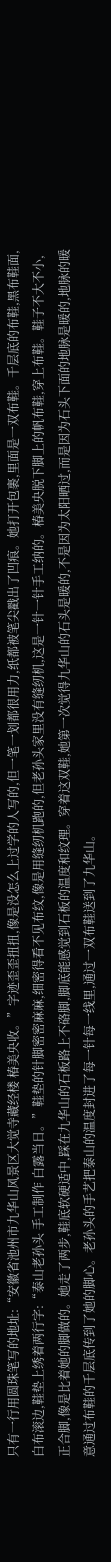只有一行用圆珠笔写的地址:“安徽省池州市九华山风景区大觉寺藏经楼 椿美央收。”字迹歪歪扭扭,像是没怎么上过学的人写的,但一笔一划都很用力,纸都被笔尖戳出了凹痕。她打开包裹,里面是一双布鞋。千层底的布鞋,黑布鞋面,白布滚边,鞋垫上绣着两行字:“泰山老孙头 手工制作 白露当日。”鞋垫的针脚密密麻麻,细密得看不见布纹,像是用缝纫机跑的,但老孙头家里没有缝纫机,这是一针一针手工纳的。椿美央脱下脚上的帆布鞋,穿上布鞋。鞋子不大不小,正合脚,像是比着她的脚做的。她走了两步,鞋底软硬适中,踩在九华山的石板路上不硌脚,脚底能感觉到石板的温度和纹理。穿着这双鞋,她第一次觉得九华山的石头是暖的,不是因为太阳晒过,而是因为石头下面的地脉是暖的,地脉的暖意通过布鞋的千层底传到了她的脚心。老孙头的手艺把泰山的温度封进了每一针每一线里,通过一双布鞋送到了九华山。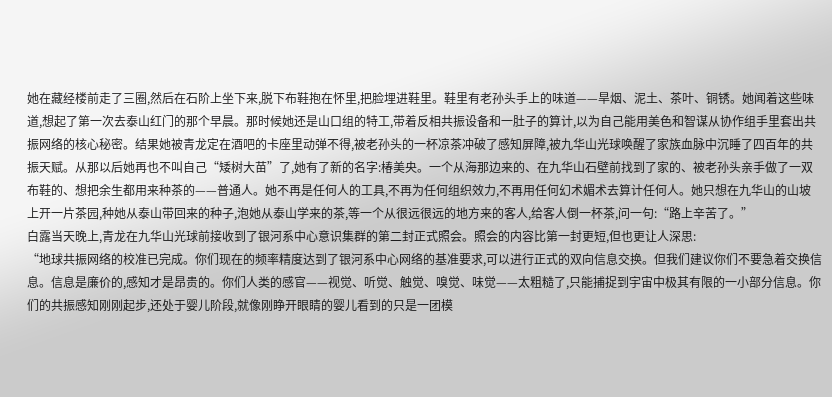她在藏经楼前走了三圈,然后在石阶上坐下来,脱下布鞋抱在怀里,把脸埋进鞋里。鞋里有老孙头手上的味道——旱烟、泥土、茶叶、铜锈。她闻着这些味道,想起了第一次去泰山红门的那个早晨。那时候她还是山口组的特工,带着反相共振设备和一肚子的算计,以为自己能用美色和智谋从协作组手里套出共振网络的核心秘密。结果她被青龙定在酒吧的卡座里动弹不得,被老孙头的一杯凉茶冲破了感知屏障,被九华山光球唤醒了家族血脉中沉睡了四百年的共振天赋。从那以后她再也不叫自己“矮树大苗”了,她有了新的名字:椿美央。一个从海那边来的、在九华山石壁前找到了家的、被老孙头亲手做了一双布鞋的、想把余生都用来种茶的——普通人。她不再是任何人的工具,不再为任何组织效力,不再用任何幻术媚术去算计任何人。她只想在九华山的山坡上开一片茶园,种她从泰山带回来的种子,泡她从泰山学来的茶,等一个从很远很远的地方来的客人,给客人倒一杯茶,问一句:“路上辛苦了。”
白露当天晚上,青龙在九华山光球前接收到了银河系中心意识集群的第二封正式照会。照会的内容比第一封更短,但也更让人深思:
“地球共振网络的校准已完成。你们现在的频率精度达到了银河系中心网络的基准要求,可以进行正式的双向信息交换。但我们建议你们不要急着交换信息。信息是廉价的,感知才是昂贵的。你们人类的感官——视觉、听觉、触觉、嗅觉、味觉——太粗糙了,只能捕捉到宇宙中极其有限的一小部分信息。你们的共振感知刚刚起步,还处于婴儿阶段,就像刚睁开眼睛的婴儿看到的只是一团模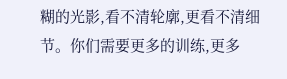糊的光影,看不清轮廓,更看不清细节。你们需要更多的训练,更多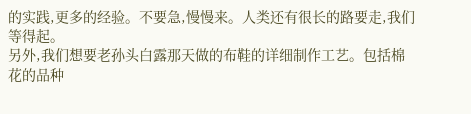的实践,更多的经验。不要急,慢慢来。人类还有很长的路要走,我们等得起。
另外,我们想要老孙头白露那天做的布鞋的详细制作工艺。包括棉花的品种